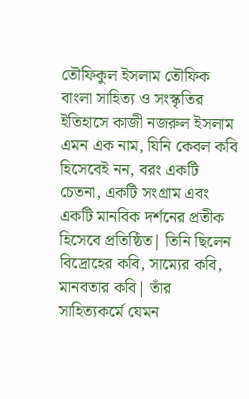তৌফিকুল ইসলাম তৌফিক
বাংলা সাহিত্য ও সংস্কৃতির ইতিহাসে কাজী নজরুল ইসলাম এমন এক নাম, যিনি কেবল কবি হিসেবেই নন, বরং একটি চেতনা, একটি সংগ্রাম এবং একটি মানবিক দর্শনের প্রতীক হিসেবে প্রতিষ্ঠিত| তিনি ছিলেন বিদ্রোহের কবি, সাম্যের কবি, মানবতার কবি| তাঁর সাহিত্যকর্মে যেমন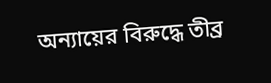অন্যায়ের বিরুদ্ধে তীব্র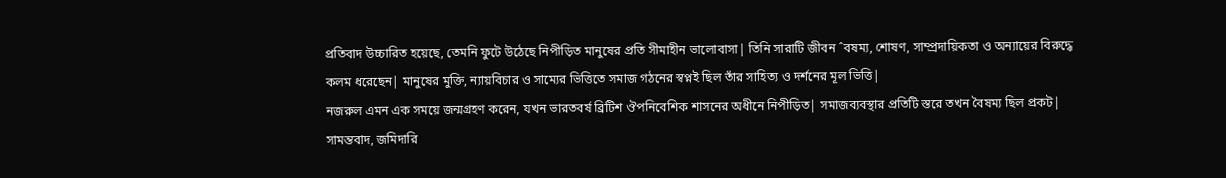প্রতিবাদ উচ্চারিত হয়েছে, তেমনি ফুটে উঠেছে নিপীড়িত মানুষের প্রতি সীমাহীন ভালোবাসা| তিনি সারাটি জীবন ˆবষম্য, শোষণ, সাম্প্রদায়িকতা ও অন্যায়ের বিরুদ্ধে কলম ধরেছেন| মানুষের মুক্তি, ন্যায়বিচার ও সাম্যের ভিত্তিতে সমাজ গঠনের স্বপ্নই ছিল তাঁর সাহিত্য ও দর্শনের মূল ভিত্তি|
নজরুল এমন এক সময়ে জন্মগ্রহণ করেন, যখন ভারতবর্ষ ব্রিটিশ ঔপনিবেশিক শাসনের অধীনে নিপীড়িত| সমাজব্যবস্থার প্রতিটি স্তরে তখন বৈষম্য ছিল প্রকট| সামন্তবাদ, জমিদারি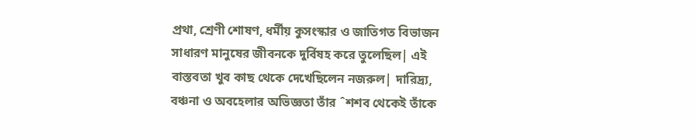প্রথা, শ্রেণী শোষণ, ধর্মীয় কুসংস্কার ও জাতিগত বিভাজন সাধারণ মানুষের জীবনকে দুর্বিষহ করে তুলেছিল| এই বাস্তবতা খুব কাছ থেকে দেখেছিলেন নজরুল| দারিদ্র্য, বঞ্চনা ও অবহেলার অভিজ্ঞতা তাঁর ˆশশব থেকেই তাঁকে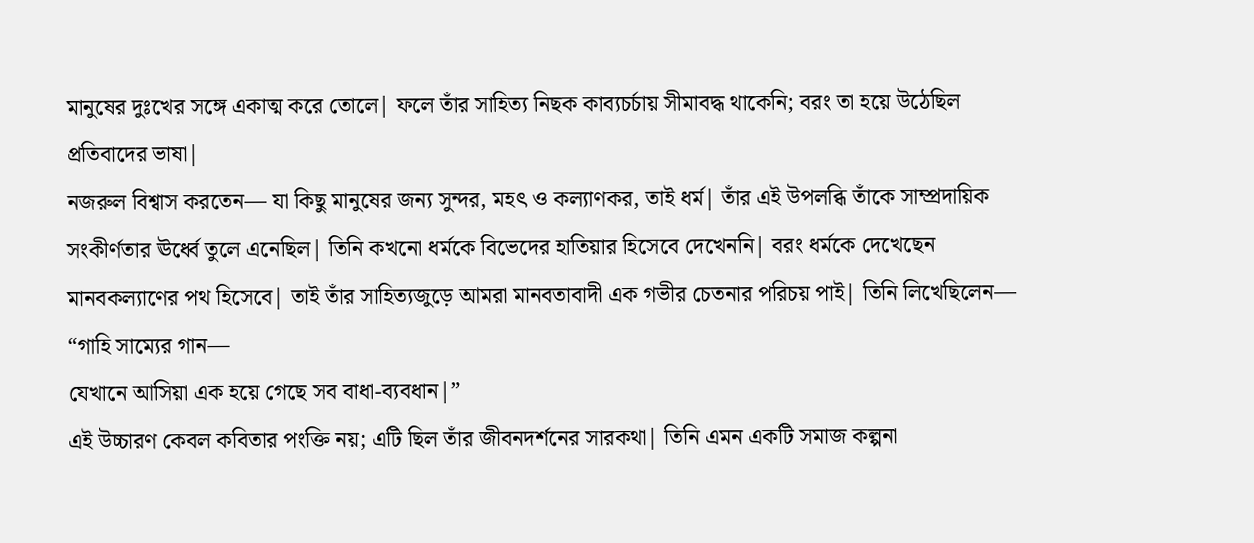মানুষের দুঃখের সঙ্গে একাত্ম করে তোলে| ফলে তাঁর সাহিত্য নিছক কাব্যচর্চায় সীমাবদ্ধ থাকেনি; বরং তা হয়ে উঠেছিল প্রতিবাদের ভাষা|
নজরুল বিশ্বাস করতেন— যা কিছু মানুষের জন্য সুন্দর, মহৎ ও কল্যাণকর, তাই ধর্ম| তাঁর এই উপলব্ধি তাঁকে সাম্প্রদায়িক সংকীর্ণতার ঊর্ধ্বে তুলে এনেছিল| তিনি কখনো ধর্মকে বিভেদের হাতিয়ার হিসেবে দেখেননি| বরং ধর্মকে দেখেছেন মানবকল্যাণের পথ হিসেবে| তাই তাঁর সাহিত্যজুড়ে আমরা মানবতাবাদী এক গভীর চেতনার পরিচয় পাই| তিনি লিখেছিলেন—
“গাহি সাম্যের গান—
যেখানে আসিয়া এক হয়ে গেছে সব বাধা-ব্যবধান|”
এই উচ্চারণ কেবল কবিতার পংক্তি নয়; এটি ছিল তাঁর জীবনদর্শনের সারকথা| তিনি এমন একটি সমাজ কল্পনা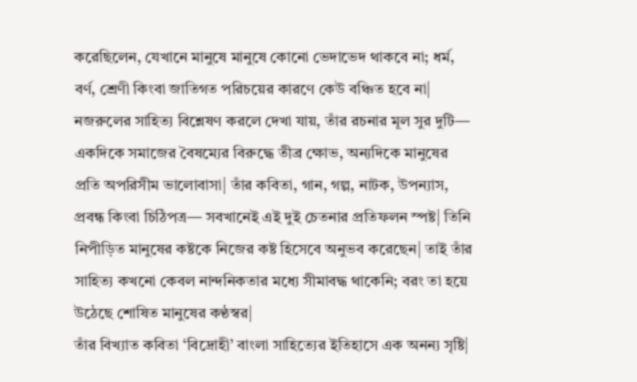করেছিলেন, যেখানে মানুষে মানুষে কোনো ভেদাভেদ থাকবে না; ধর্ম, বর্ণ, শ্রেণী কিংবা জাতিগত পরিচয়ের কারণে কেউ বঞ্চিত হবে না|
নজরুলের সাহিত্য বিশ্লেষণ করলে দেখা যায়, তাঁর রচনার মূল সুর দুটি— একদিকে সমাজের বৈষম্যের বিরুদ্ধে তীব্র ক্ষোভ, অন্যদিকে মানুষের প্রতি অপরিসীম ভালোবাসা| তাঁর কবিতা, গান, গল্প, নাটক, উপন্যাস, প্রবন্ধ কিংবা চিঠিপত্র— সবখানেই এই দুই চেতনার প্রতিফলন স্পষ্ট| তিনি নিপীড়িত মানুষের কষ্টকে নিজের কষ্ট হিসেবে অনুভব করেছেন| তাই তাঁর সাহিত্য কখনো কেবল নান্দনিকতার মধ্যে সীমাবদ্ধ থাকেনি; বরং তা হয়ে উঠেছে শোষিত মানুষের কণ্ঠস্বর|
তাঁর বিখ্যাত কবিতা ‘বিদ্রোহী’ বাংলা সাহিত্যের ইতিহাসে এক অনন্য সৃষ্টি|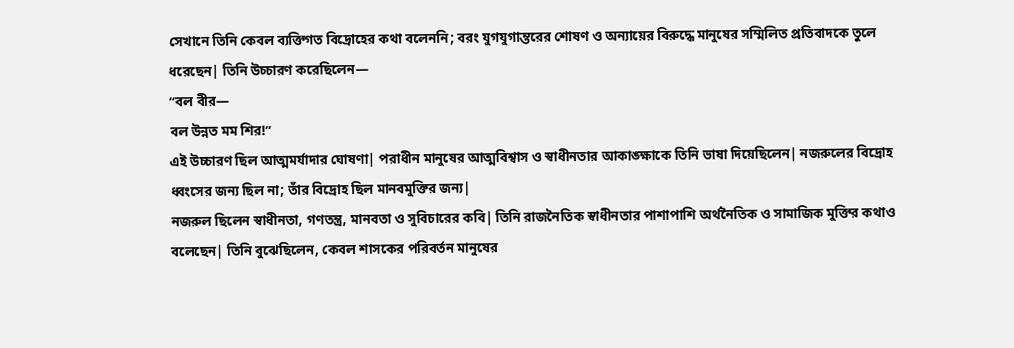সেখানে তিনি কেবল ব্যক্তিগত বিদ্রোহের কথা বলেননি; বরং যুগযুগান্তরের শোষণ ও অন্যায়ের বিরুদ্ধে মানুষের সম্মিলিত প্রতিবাদকে তুলে ধরেছেন| তিনি উচ্চারণ করেছিলেন—
“বল বীর—
বল উন্নত মম শির!”
এই উচ্চারণ ছিল আত্মমর্যাদার ঘোষণা| পরাধীন মানুষের আত্মবিশ্বাস ও স্বাধীনতার আকাঙ্ক্ষাকে তিনি ভাষা দিয়েছিলেন| নজরুলের বিদ্রোহ ধ্বংসের জন্য ছিল না; তাঁর বিদ্রোহ ছিল মানবমুক্তির জন্য|
নজরুল ছিলেন স্বাধীনতা, গণতন্ত্র, মানবতা ও সুবিচারের কবি| তিনি রাজনৈতিক স্বাধীনতার পাশাপাশি অর্থনৈতিক ও সামাজিক মুক্তির কথাও বলেছেন| তিনি বুঝেছিলেন, কেবল শাসকের পরিবর্তন মানুষের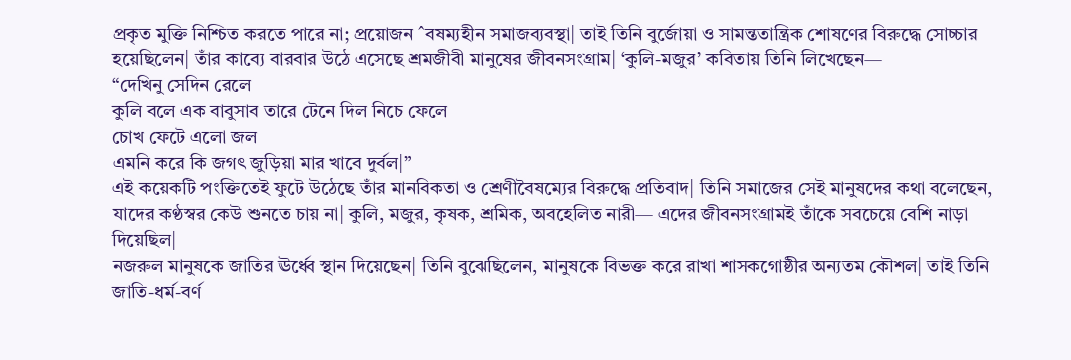প্রকৃত মুক্তি নিশ্চিত করতে পারে না; প্রয়োজন ˆবষম্যহীন সমাজব্যবস্থা| তাই তিনি বুর্জোয়া ও সামন্ততান্ত্রিক শোষণের বিরুদ্ধে সোচ্চার হয়েছিলেন| তাঁর কাব্যে বারবার উঠে এসেছে শ্রমজীবী মানুষের জীবনসংগ্রাম| ‘কুলি-মজুর’ কবিতায় তিনি লিখেছেন—
“দেখিনু সেদিন রেলে
কুলি বলে এক বাবুসাব তারে টেনে দিল নিচে ফেলে
চোখ ফেটে এলো জল
এমনি করে কি জগৎ জুড়িয়া মার খাবে দুর্বল|”
এই কয়েকটি পংক্তিতেই ফুটে উঠেছে তাঁর মানবিকতা ও শ্রেণীবৈষম্যের বিরুদ্ধে প্রতিবাদ| তিনি সমাজের সেই মানুষদের কথা বলেছেন, যাদের কণ্ঠস্বর কেউ শুনতে চায় না| কুলি, মজুর, কৃষক, শ্রমিক, অবহেলিত নারী— এদের জীবনসংগ্রামই তাঁকে সবচেয়ে বেশি নাড়া দিয়েছিল|
নজরুল মানুষকে জাতির ঊর্ধ্বে স্থান দিয়েছেন| তিনি বুঝেছিলেন, মানুষকে বিভক্ত করে রাখা শাসকগোষ্ঠীর অন্যতম কৌশল| তাই তিনি জাতি-ধর্ম-বর্ণ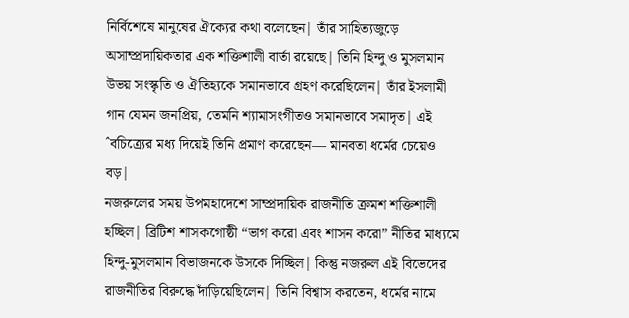নির্বিশেষে মানুষের ঐক্যের কথা বলেছেন| তাঁর সাহিত্যজুড়ে অসাম্প্রদায়িকতার এক শক্তিশালী বার্তা রয়েছে| তিনি হিন্দু ও মুসলমান উভয় সংস্কৃতি ও ঐতিহ্যকে সমানভাবে গ্রহণ করেছিলেন| তাঁর ইসলামী গান যেমন জনপ্রিয়, তেমনি শ্যামাসংগীতও সমানভাবে সমাদৃত| এই ˆবচিত্র্যের মধ্য দিয়েই তিনি প্রমাণ করেছেন— মানবতা ধর্মের চেয়েও বড়|
নজরুলের সময় উপমহাদেশে সাম্প্রদায়িক রাজনীতি ক্রমশ শক্তিশালী হচ্ছিল| ব্রিটিশ শাসকগোষ্ঠী “ভাগ করো এবং শাসন করো” নীতির মাধ্যমে হিন্দু-মুসলমান বিভাজনকে উসকে দিচ্ছিল| কিন্তু নজরুল এই বিভেদের রাজনীতির বিরুদ্ধে দাঁড়িয়েছিলেন| তিনি বিশ্বাস করতেন, ধর্মের নামে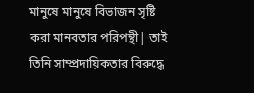মানুষে মানুষে বিভাজন সৃষ্টি করা মানবতার পরিপন্থী| তাই তিনি সাম্প্রদায়িকতার বিরুদ্ধে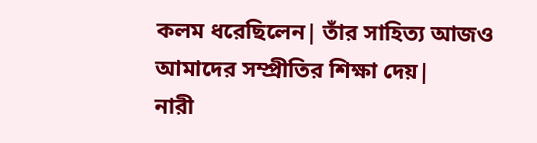কলম ধরেছিলেন| তাঁর সাহিত্য আজও আমাদের সম্প্রীতির শিক্ষা দেয়|
নারী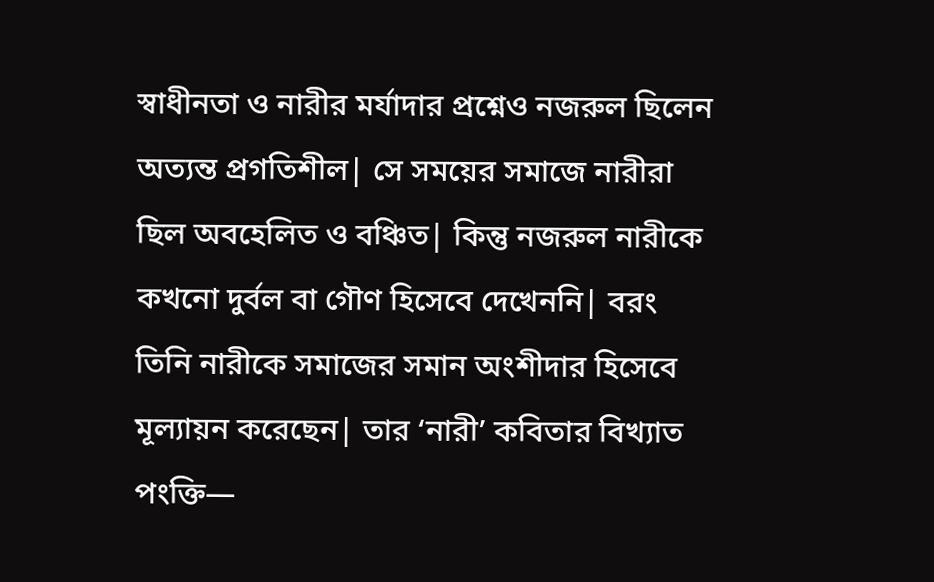স্বাধীনতা ও নারীর মর্যাদার প্রশ্নেও নজরুল ছিলেন অত্যন্ত প্রগতিশীল| সে সময়ের সমাজে নারীরা ছিল অবহেলিত ও বঞ্চিত| কিন্তু নজরুল নারীকে কখনো দুর্বল বা গৌণ হিসেবে দেখেননি| বরং তিনি নারীকে সমাজের সমান অংশীদার হিসেবে মূল্যায়ন করেছেন| তার ‘নারী’ কবিতার বিখ্যাত পংক্তি—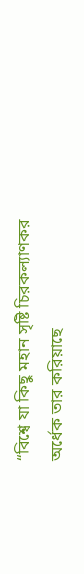“বিশ্বে যা কিছু মহান সৃষ্টি চিরকল্যাণকর
অর্ধেক তার করিয়াছে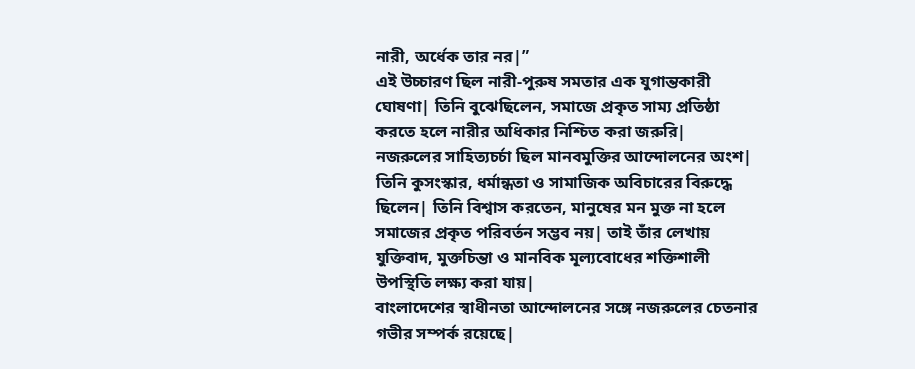নারী, অর্ধেক তার নর|”
এই উচ্চারণ ছিল নারী-পুরুষ সমতার এক যুগান্তকারী ঘোষণা| তিনি বুঝেছিলেন, সমাজে প্রকৃত সাম্য প্রতিষ্ঠা করতে হলে নারীর অধিকার নিশ্চিত করা জরুরি|
নজরুলের সাহিত্যচর্চা ছিল মানবমুক্তির আন্দোলনের অংশ| তিনি কুসংস্কার, ধর্মান্ধতা ও সামাজিক অবিচারের বিরুদ্ধে ছিলেন| তিনি বিশ্বাস করতেন, মানুষের মন মুক্ত না হলে সমাজের প্রকৃত পরিবর্তন সম্ভব নয়| তাই তাঁর লেখায় যুক্তিবাদ, মুক্তচিন্তা ও মানবিক মূল্যবোধের শক্তিশালী উপস্থিতি লক্ষ্য করা যায়|
বাংলাদেশের স্বাধীনতা আন্দোলনের সঙ্গে নজরুলের চেতনার গভীর সম্পর্ক রয়েছে|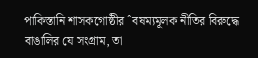পাকিস্তানি শাসকগোষ্ঠীর ˆবষম্যমূলক নীতির বিরুদ্ধে বাঙালির যে সংগ্রাম, তা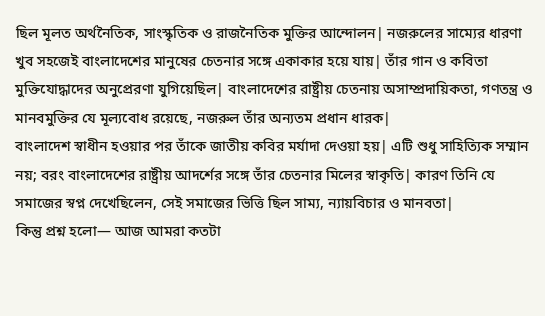ছিল মূলত অর্থনৈতিক, সাংস্কৃতিক ও রাজনৈতিক মুক্তির আন্দোলন| নজরুলের সাম্যের ধারণা খুব সহজেই বাংলাদেশের মানুষের চেতনার সঙ্গে একাকার হয়ে যায়| তাঁর গান ও কবিতা মুক্তিযোদ্ধাদের অনুপ্রেরণা যুগিয়েছিল| বাংলাদেশের রাষ্ট্রীয় চেতনায় অসাম্প্রদায়িকতা, গণতন্ত্র ও মানবমুক্তির যে মূল্যবোধ রয়েছে, নজরুল তাঁর অন্যতম প্রধান ধারক|
বাংলাদেশ স্বাধীন হওয়ার পর তাঁকে জাতীয় কবির মর্যাদা দেওয়া হয়| এটি শুধু সাহিত্যিক সম্মান নয়; বরং বাংলাদেশের রাষ্ট্রীয় আদর্শের সঙ্গে তাঁর চেতনার মিলের স্বাকৃতি| কারণ তিনি যে সমাজের স্বপ্ন দেখেছিলেন, সেই সমাজের ভিত্তি ছিল সাম্য, ন্যায়বিচার ও মানবতা|
কিন্তু প্রশ্ন হলো— আজ আমরা কতটা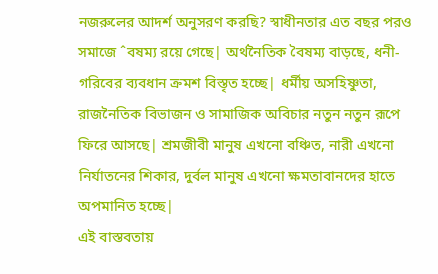নজরুলের আদর্শ অনুসরণ করছি? স্বাধীনতার এত বছর পরও সমাজে ˆবষম্য রয়ে গেছে| অর্থনৈতিক বৈষম্য বাড়ছে, ধনী-গরিবের ব্যবধান ক্রমশ বিস্তৃত হচ্ছে| ধর্মীয় অসহিষ্ণুতা, রাজনৈতিক বিভাজন ও সামাজিক অবিচার নতুন নতুন রূপে ফিরে আসছে| শ্রমজীবী মানুষ এখনো বঞ্চিত, নারী এখনো নির্যাতনের শিকার, দুর্বল মানুষ এখনো ক্ষমতাবানদের হাতে অপমানিত হচ্ছে|
এই বাস্তবতায়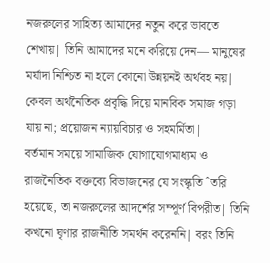নজরুলের সাহিত্য আমাদের নতুন করে ভাবতে শেখায়| তিনি আমাদের মনে করিয়ে দেন— মানুষের মর্যাদা নিশ্চিত না হলে কোনো উন্নয়নই অর্থবহ নয়| কেবল অর্থনৈতিক প্রবৃদ্ধি দিয়ে মানবিক সমাজ গড়া যায় না; প্রয়োজন ন্যায়বিচার ও সহমর্মিতা|
বর্তমান সময়ে সামাজিক যোগাযোগমাধ্যম ও রাজনৈতিক বক্তব্যে বিভাজনের যে সংস্কৃতি ˆতরি হয়েছে, তা নজরুলের আদর্শের সম্পূর্ণ বিপরীত| তিনি কখনো ঘৃণার রাজনীতি সমর্থন করেননি| বরং তিনি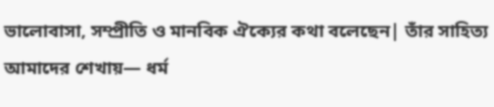ভালোবাসা, সম্প্রীতি ও মানবিক ঐক্যের কথা বলেছেন| তাঁর সাহিত্য আমাদের শেখায়— ধর্ম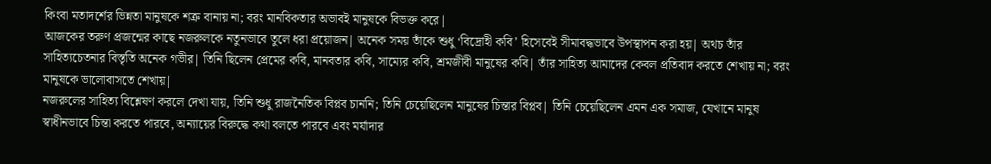কিংবা মতাদর্শের ভিন্নতা মানুষকে শত্রু বানায় না; বরং মানবিকতার অভাবই মানুষকে বিভক্ত করে|
আজকের তরুণ প্রজন্মের কাছে নজরুলকে নতুনভাবে তুলে ধরা প্রয়োজন| অনেক সময় তাঁকে শুধু ‘বিদ্রোহী কবি’ হিসেবেই সীমাবদ্ধভাবে উপস্থাপন করা হয়| অথচ তাঁর সাহিত্যচেতনার বিস্তৃতি অনেক গভীর| তিনি ছিলেন প্রেমের কবি, মানবতার কবি, সাম্যের কবি, শ্রমজীবী মানুষের কবি| তাঁর সাহিত্য আমাদের কেবল প্রতিবাদ করতে শেখায় না; বরং মানুষকে ভালোবাসতে শেখায়|
নজরুলের সাহিত্য বিশ্লেষণ করলে দেখা যায়, তিনি শুধু রাজনৈতিক বিপ্লব চাননি; তিনি চেয়েছিলেন মানুষের চিন্তার বিপ্লব| তিনি চেয়েছিলেন এমন এক সমাজ, যেখানে মানুষ স্বাধীনভাবে চিন্তা করতে পারবে, অন্যায়ের বিরুদ্ধে কথা বলতে পারবে এবং মর্যাদার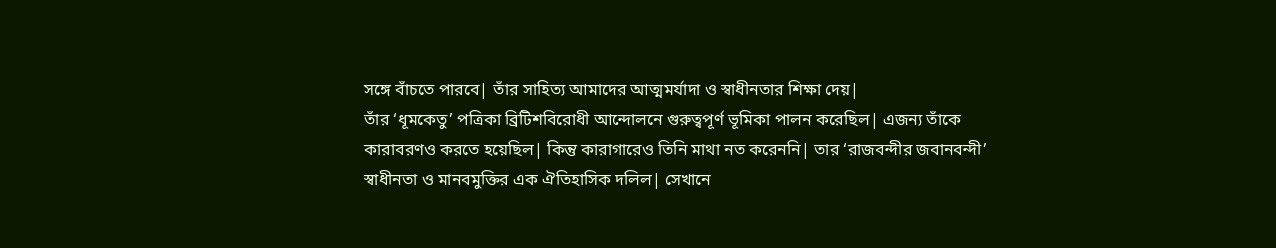সঙ্গে বাঁচতে পারবে| তাঁর সাহিত্য আমাদের আত্মমর্যাদা ও স্বাধীনতার শিক্ষা দেয়|
তাঁর ‘ধূমকেতু’ পত্রিকা ব্রিটিশবিরোধী আন্দোলনে গুরুত্বপূর্ণ ভূমিকা পালন করেছিল| এজন্য তাঁকে কারাবরণও করতে হয়েছিল| কিন্তু কারাগারেও তিনি মাথা নত করেননি| তার ‘রাজবন্দীর জবানবন্দী’ স্বাধীনতা ও মানবমুক্তির এক ঐতিহাসিক দলিল| সেখানে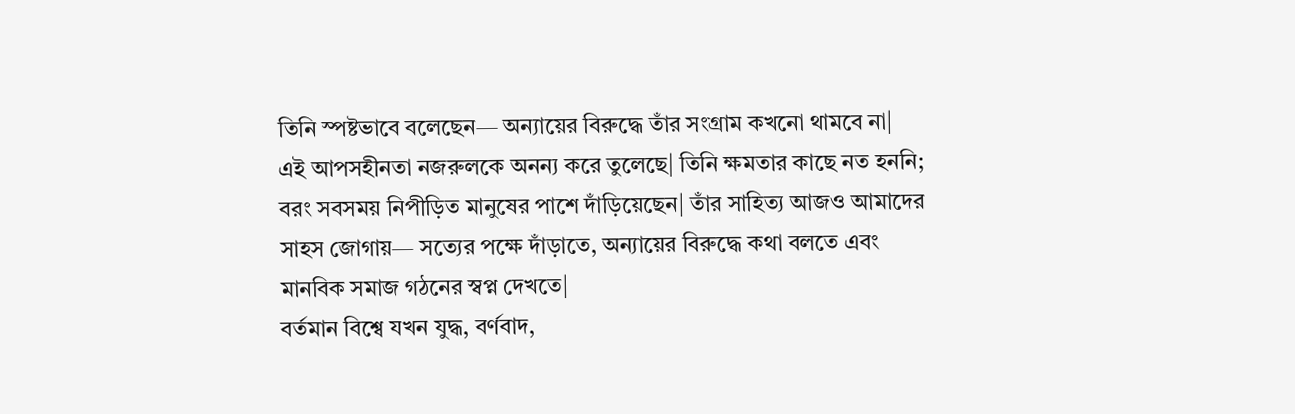তিনি স্পষ্টভাবে বলেছেন— অন্যায়ের বিরুদ্ধে তাঁর সংগ্রাম কখনো থামবে না|
এই আপসহীনতা নজরুলকে অনন্য করে তুলেছে| তিনি ক্ষমতার কাছে নত হননি; বরং সবসময় নিপীড়িত মানুষের পাশে দাঁড়িয়েছেন| তাঁর সাহিত্য আজও আমাদের সাহস জোগায়— সত্যের পক্ষে দাঁড়াতে, অন্যায়ের বিরুদ্ধে কথা বলতে এবং মানবিক সমাজ গঠনের স্বপ্ন দেখতে|
বর্তমান বিশ্বে যখন যুদ্ধ, বর্ণবাদ,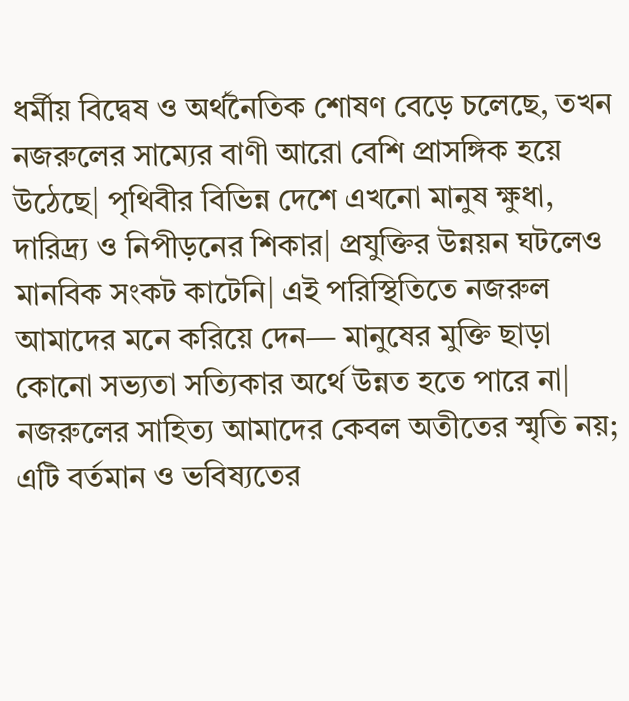ধর্মীয় বিদ্বেষ ও অর্থনৈতিক শোষণ বেড়ে চলেছে, তখন নজরুলের সাম্যের বাণী আরো বেশি প্রাসঙ্গিক হয়ে উঠেছে| পৃথিবীর বিভিন্ন দেশে এখনো মানুষ ক্ষুধা, দারিদ্র্য ও নিপীড়নের শিকার| প্রযুক্তির উন্নয়ন ঘটলেও মানবিক সংকট কাটেনি| এই পরিস্থিতিতে নজরুল আমাদের মনে করিয়ে দেন— মানুষের মুক্তি ছাড়া কোনো সভ্যতা সত্যিকার অর্থে উন্নত হতে পারে না|
নজরুলের সাহিত্য আমাদের কেবল অতীতের স্মৃতি নয়; এটি বর্তমান ও ভবিষ্যতের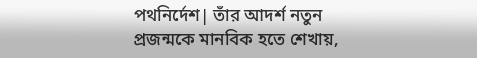পথনির্দেশ| তাঁর আদর্শ নতুন প্রজন্মকে মানবিক হতে শেখায়,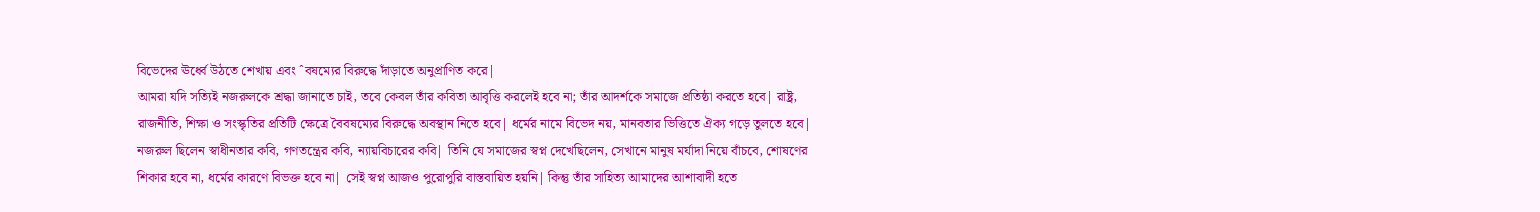বিভেদের ঊর্ধ্বে উঠতে শেখায় এবং ˆবষম্যের বিরুদ্ধে দাঁড়াতে অনুপ্রাণিত করে|
আমরা যদি সত্যিই নজরুলকে শ্রদ্ধা জানাতে চাই, তবে কেবল তাঁর কবিতা আবৃত্তি করলেই হবে না; তাঁর আদর্শকে সমাজে প্রতিষ্ঠা করতে হবে| রাষ্ট্র, রাজনীতি, শিক্ষা ও সংস্কৃতির প্রতিটি ক্ষেত্রে বৈবষম্যের বিরুদ্ধে অবস্থান নিতে হবে| ধর্মের নামে বিভেদ নয়, মানবতার ভিত্তিতে ঐক্য গড়ে তুলতে হবে|
নজরুল ছিলেন স্বাধীনতার কবি, গণতন্ত্রের কবি, ন্যায়বিচারের কবি| তিনি যে সমাজের স্বপ্ন দেখেছিলেন, সেখানে মানুষ মর্যাদা নিয়ে বাঁচবে, শোষণের শিকার হবে না, ধর্মের কারণে বিভক্ত হবে না| সেই স্বপ্ন আজও পুরোপুরি বাস্তবায়িত হয়নি| কিন্তু তাঁর সাহিত্য আমাদের আশাবাদী হতে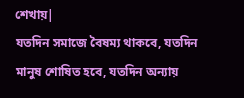শেখায়|
যতদিন সমাজে বৈষম্য থাকবে, যতদিন মানুষ শোষিত হবে, যতদিন অন্যায়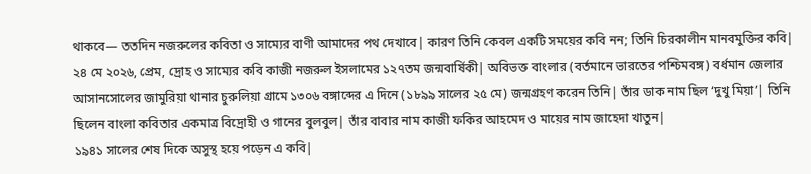থাকবে— ততদিন নজরুলের কবিতা ও সাম্যের বাণী আমাদের পথ দেখাবে| কারণ তিনি কেবল একটি সময়ের কবি নন; তিনি চিরকালীন মানবমুক্তির কবি|
২৪ মে ২০২৬, প্রেম, দ্রোহ ও সাম্যের কবি কাজী নজরুল ইসলামের ১২৭তম জন্মবার্ষিকী| অবিভক্ত বাংলার (বর্তমানে ভারতের পশ্চিমবঙ্গ) বর্ধমান জেলার আসানসোলের জামুরিয়া থানার চুরুলিয়া গ্রামে ১৩০৬ বঙ্গাব্দের এ দিনে (১৮৯৯ সালের ২৫ মে) জন্মগ্রহণ করেন তিনি| তাঁর ডাক নাম ছিল ‘দুখু মিয়া’| তিনি ছিলেন বাংলা কবিতার একমাত্র বিদ্রোহী ও গানের বুলবুল| তাঁর বাবার নাম কাজী ফকির আহমেদ ও মায়ের নাম জাহেদা খাতুন|
১৯৪১ সালের শেষ দিকে অসুস্থ হয়ে পড়েন এ কবি|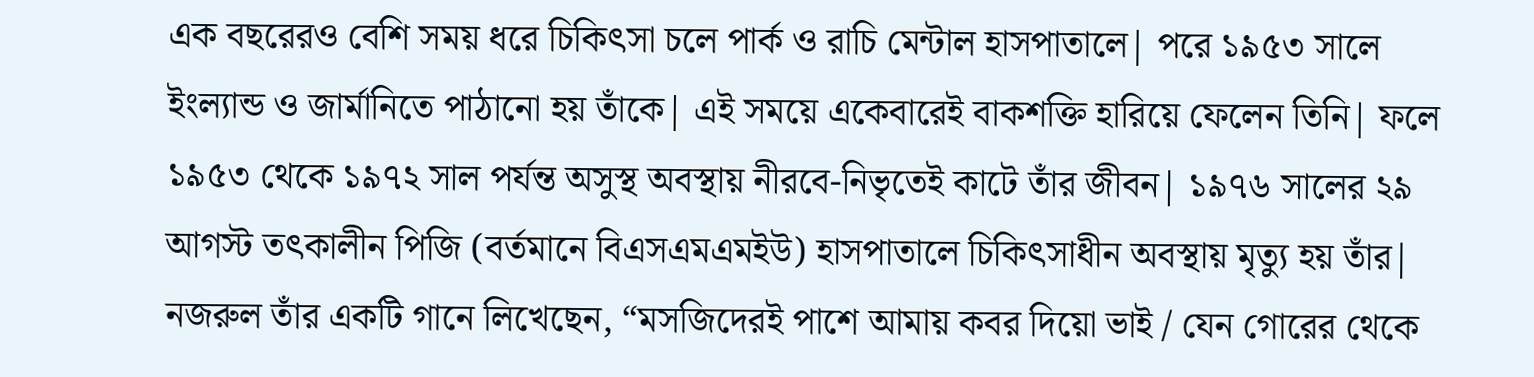এক বছরেরও বেশি সময় ধরে চিকিৎসা চলে পার্ক ও রাচি মেন্টাল হাসপাতালে| পরে ১৯৫৩ সালে ইংল্যান্ড ও জার্মানিতে পাঠানো হয় তাঁকে| এই সময়ে একেবারেই বাকশক্তি হারিয়ে ফেলেন তিনি| ফলে ১৯৫৩ থেকে ১৯৭২ সাল পর্যন্ত অসুস্থ অবস্থায় নীরবে-নিভৃতেই কাটে তাঁর জীবন| ১৯৭৬ সালের ২৯ আগস্ট তৎকালীন পিজি (বর্তমানে বিএসএমএমইউ) হাসপাতালে চিকিৎসাধীন অবস্থায় মৃত্যু হয় তাঁর| নজরুল তাঁর একটি গানে লিখেছেন, “মসজিদেরই পাশে আমায় কবর দিয়ো ভাই / যেন গোরের থেকে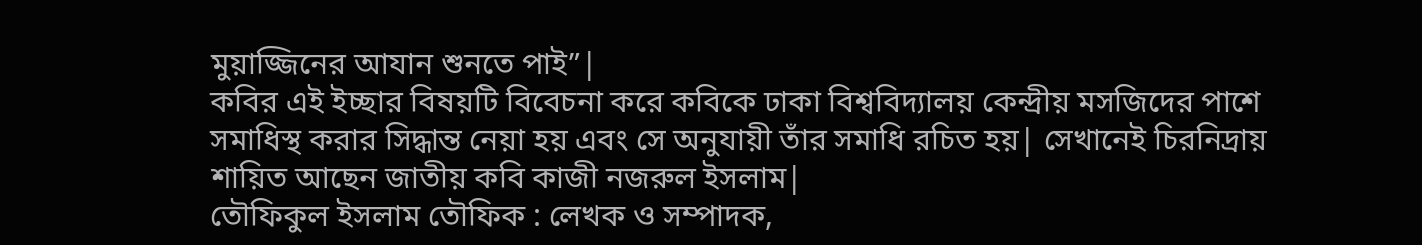মুয়াজ্জিনের আযান শুনতে পাই”|
কবির এই ইচ্ছার বিষয়টি বিবেচনা করে কবিকে ঢাকা বিশ্ববিদ্যালয় কেন্দ্রীয় মসজিদের পাশে সমাধিস্থ করার সিদ্ধান্ত নেয়া হয় এবং সে অনুযায়ী তাঁর সমাধি রচিত হয়| সেখানেই চিরনিদ্রায় শায়িত আছেন জাতীয় কবি কাজী নজরুল ইসলাম|
তৌফিকুল ইসলাম তৌফিক : লেখক ও সম্পাদক,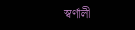স্বর্ণালী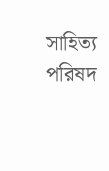সাহিত্য পরিষদ